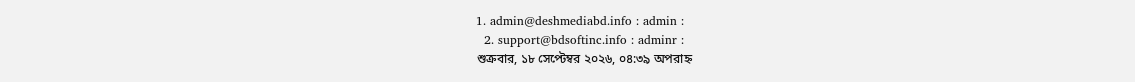1. admin@deshmediabd.info : admin :
  2. support@bdsoftinc.info : adminr :
শুক্রবার, ১৮ সেপ্টেম্বর ২০২৬, ০৪:৩৯ অপরাহ্ন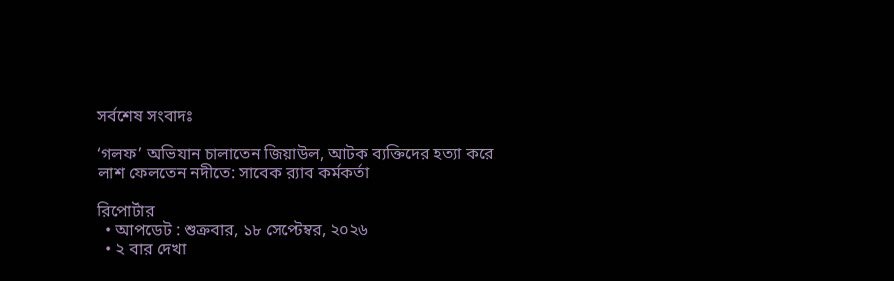সর্বশেষ সংবাদঃ

‘গলফ’ অভিযান চালাতেন জিয়াউল, আটক ব্যক্তিদের হত্যা করে লাশ ফেলতেন নদীতে: সাবেক র‍্যাব কর্মকর্তা

রিপোর্টার
  • আপডেট : শুক্রবার, ১৮ সেপ্টেম্বর, ২০২৬
  • ২ বার দেখা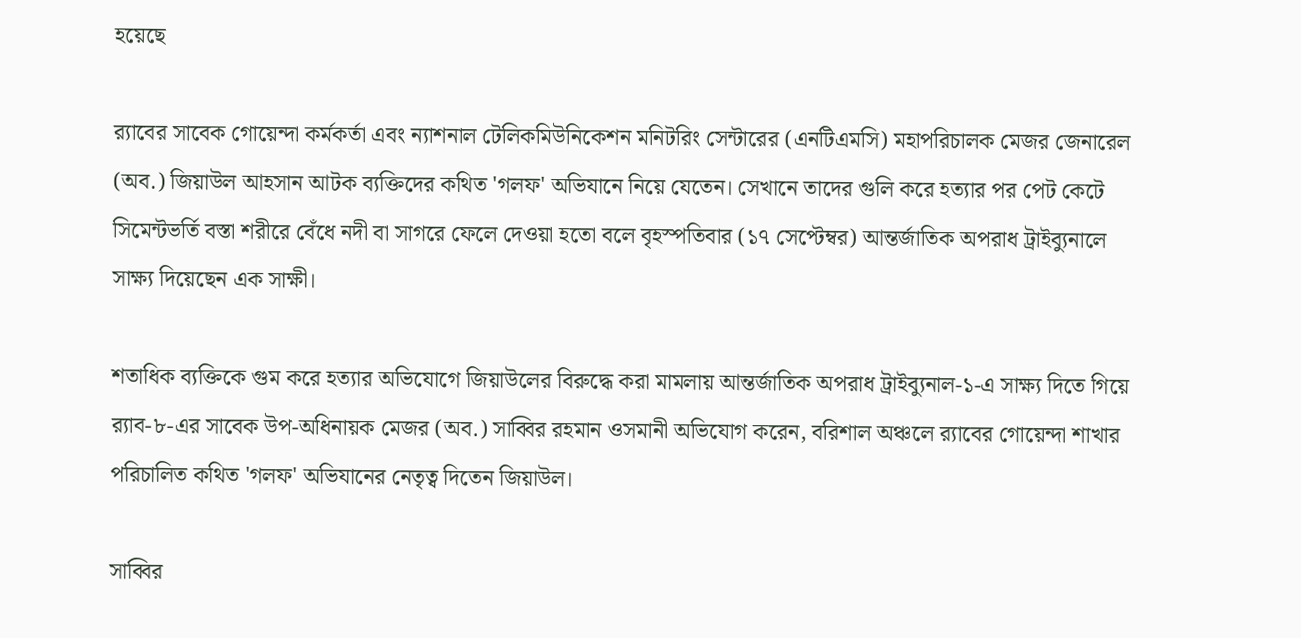হয়েছে

র‍্যাবের সাবেক গোয়েন্দা কর্মকর্তা এবং ন্যাশনাল টেলিকমিউনিকেশন মনিটরিং সেন্টারের (এনটিএমসি) মহাপরিচালক মেজর জেনারেল (অব.) জিয়াউল আহসান আটক ব্যক্তিদের কথিত 'গলফ' অভিযানে নিয়ে যেতেন। সেখানে তাদের গুলি করে হত্যার পর পেট কেটে সিমেন্টভর্তি বস্তা শরীরে বেঁধে নদী বা সাগরে ফেলে দেওয়া হতো বলে বৃহস্পতিবার (১৭ সেপ্টেম্বর) আন্তর্জাতিক অপরাধ ট্রাইব্যুনালে সাক্ষ্য দিয়েছেন এক সাক্ষী।

শতাধিক ব্যক্তিকে গুম করে হত্যার অভিযোগে জিয়াউলের বিরুদ্ধে করা মামলায় আন্তর্জাতিক অপরাধ ট্রাইব্যুনাল-১-এ সাক্ষ্য দিতে গিয়ে র‍্যাব-৮-এর সাবেক উপ-অধিনায়ক মেজর (অব.) সাব্বির রহমান ওসমানী অভিযোগ করেন, বরিশাল অঞ্চলে র‍্যাবের গোয়েন্দা শাখার পরিচালিত কথিত 'গলফ' অভিযানের নেতৃত্ব দিতেন জিয়াউল।

সাব্বির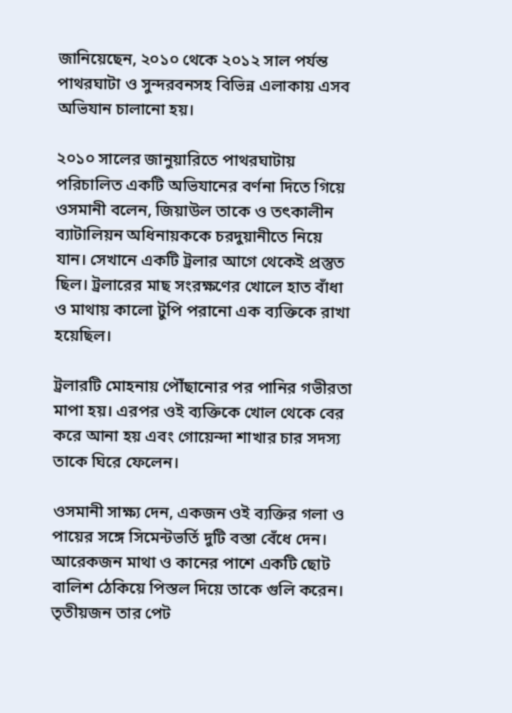জানিয়েছেন, ২০১০ থেকে ২০১২ সাল পর্যন্ত পাথরঘাটা ও সুন্দরবনসহ বিভিন্ন এলাকায় এসব অভিযান চালানো হয়।

২০১০ সালের জানুয়ারিতে পাথরঘাটায় পরিচালিত একটি অভিযানের বর্ণনা দিতে গিয়ে ওসমানী বলেন, জিয়াউল তাকে ও তৎকালীন ব্যাটালিয়ন অধিনায়ককে চরদুয়ানীতে নিয়ে যান। সেখানে একটি ট্রলার আগে থেকেই প্রস্তুত ছিল। ট্রলারের মাছ সংরক্ষণের খোলে হাত বাঁধা ও মাথায় কালো টুপি পরানো এক ব্যক্তিকে রাখা হয়েছিল।

ট্রলারটি মোহনায় পৌঁছানোর পর পানির গভীরতা মাপা হয়। এরপর ওই ব্যক্তিকে খোল থেকে বের করে আনা হয় এবং গোয়েন্দা শাখার চার সদস্য তাকে ঘিরে ফেলেন।

ওসমানী সাক্ষ্য দেন, একজন ওই ব্যক্তির গলা ও পায়ের সঙ্গে সিমেন্টভর্তি দুটি বস্তা বেঁধে দেন। আরেকজন মাথা ও কানের পাশে একটি ছোট বালিশ ঠেকিয়ে পিস্তল দিয়ে তাকে গুলি করেন। তৃতীয়জন তার পেট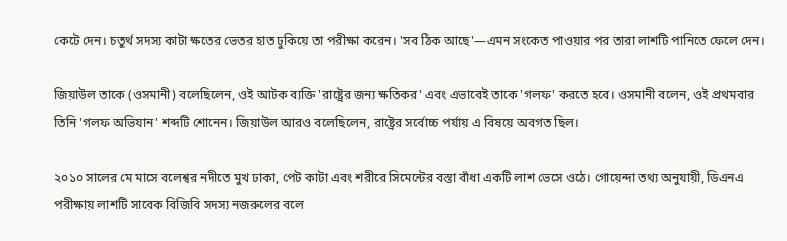কেটে দেন। চতুর্থ সদস্য কাটা ক্ষতের ভেতর হাত ঢুকিয়ে তা পরীক্ষা করেন। 'সব ঠিক আছে'—এমন সংকেত পাওয়ার পর তারা লাশটি পানিতে ফেলে দেন।

জিয়াউল তাকে (ওসমানী) বলেছিলেন, ওই আটক ব্যক্তি 'রাষ্ট্রের জন্য ক্ষতিকর' এবং এভাবেই তাকে 'গলফ' করতে হবে। ওসমানী বলেন, ওই প্রথমবার তিনি 'গলফ অভিযান' শব্দটি শোনেন। জিয়াউল আরও বলেছিলেন, রাষ্ট্রের সর্বোচ্চ পর্যায় এ বিষয়ে অবগত ছিল।

২০১০ সালের মে মাসে বলেশ্বর নদীতে মুখ ঢাকা, পেট কাটা এবং শরীরে সিমেন্টের বস্তা বাঁধা একটি লাশ ভেসে ওঠে। গোয়েন্দা তথ্য অনুযায়ী, ডিএনএ পরীক্ষায় লাশটি সাবেক বিজিবি সদস্য নজরুলের বলে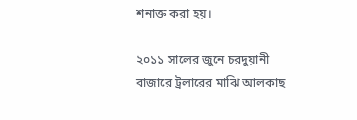শনাক্ত করা হয়।

২০১১ সালের জুনে চরদুয়ানী বাজারে ট্রলারের মাঝি আলকাছ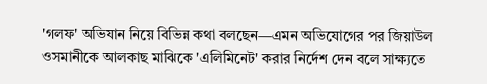'গলফ' অভিযান নিয়ে বিভিন্ন কথা বলছেন—এমন অভিযোগের পর জিয়াউল ওসমানীকে আলকাছ মাঝিকে 'এলিমিনেট' করার নির্দেশ দেন বলে সাক্ষ্যতে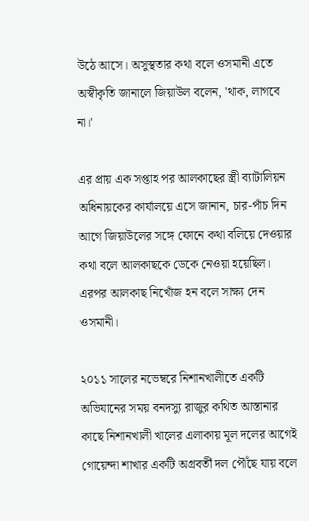উঠে আসে। অসুস্থতার কথা বলে ওসমানী এতে অস্বীকৃতি জানালে জিয়াউল বলেন, 'থাক, লাগবে না।'

এর প্রায় এক সপ্তাহ পর আলকাছের স্ত্রী ব্যাটালিয়ন অধিনায়কের কার্যালয়ে এসে জানান, চার-পাঁচ দিন আগে জিয়াউলের সঙ্গে ফোনে কথা বলিয়ে দেওয়ার কথা বলে আলকাছকে ডেকে নেওয়া হয়েছিল। এরপর আলকাছ নিখোঁজ হন বলে সাক্ষ্য দেন ওসমানী।

২০১১ সালের নভেম্বরে নিশানখালীতে একটি অভিযানের সময় বনদস্যু রাজুর কথিত আস্তানার কাছে নিশানখালী খালের এলাকায় মূল দলের আগেই গোয়েন্দা শাখার একটি অগ্রবর্তী দল পৌঁছে যায় বলে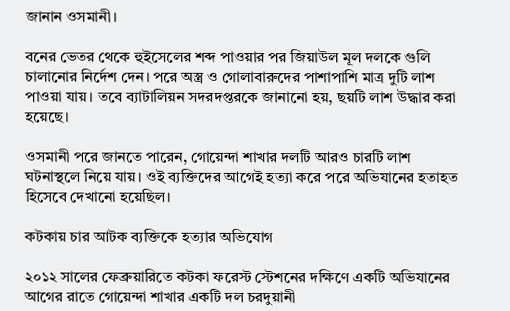জানান ওসমানী।

বনের ভেতর থেকে হুইসেলের শব্দ পাওয়ার পর জিয়াউল মূল দলকে গুলি চালানোর নির্দেশ দেন। পরে অস্ত্র ও গোলাবারুদের পাশাপাশি মাত্র দুটি লাশ পাওয়া যায়। তবে ব্যাটালিয়ন সদরদপ্তরকে জানানো হয়, ছয়টি লাশ উদ্ধার করা হয়েছে।

ওসমানী পরে জানতে পারেন, গোয়েন্দা শাখার দলটি আরও চারটি লাশ ঘটনাস্থলে নিয়ে যায়। ওই ব্যক্তিদের আগেই হত্যা করে পরে অভিযানের হতাহত হিসেবে দেখানো হয়েছিল।

কটকায় চার আটক ব্যক্তিকে হত্যার অভিযোগ

২০১২ সালের ফেব্রুয়ারিতে কটকা ফরেস্ট স্টেশনের দক্ষিণে একটি অভিযানের আগের রাতে গোয়েন্দা শাখার একটি দল চরদুয়ানী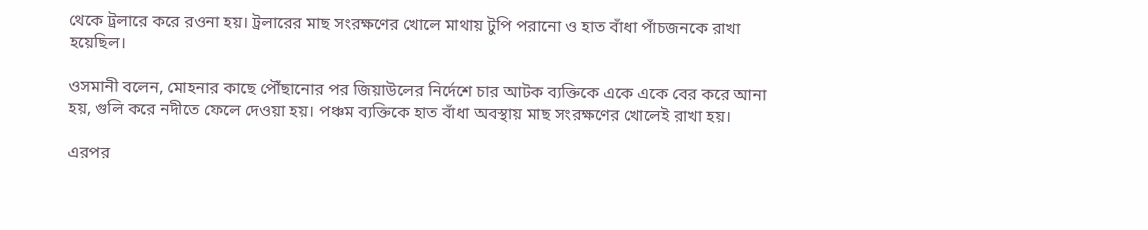থেকে ট্রলারে করে রওনা হয়। ট্রলারের মাছ সংরক্ষণের খোলে মাথায় টুপি পরানো ও হাত বাঁধা পাঁচজনকে রাখা হয়েছিল।

ওসমানী বলেন, মোহনার কাছে পৌঁছানোর পর জিয়াউলের নির্দেশে চার আটক ব্যক্তিকে একে একে বের করে আনা হয়, গুলি করে নদীতে ফেলে দেওয়া হয়। পঞ্চম ব্যক্তিকে হাত বাঁধা অবস্থায় মাছ সংরক্ষণের খোলেই রাখা হয়।

এরপর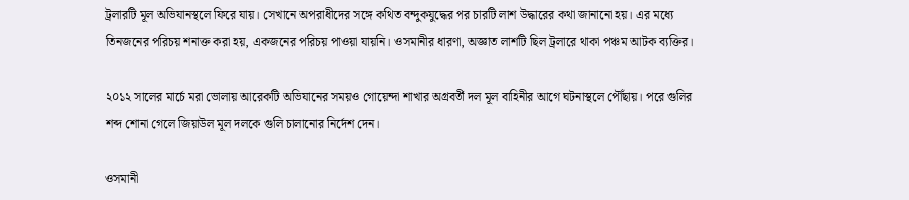ট্রলারটি মূল অভিযানস্থলে ফিরে যায়। সেখানে অপরাধীদের সঙ্গে কথিত বন্দুকযুদ্ধের পর চারটি লাশ উদ্ধারের কথা জানানো হয়। এর মধ্যে তিনজনের পরিচয় শনাক্ত করা হয়, একজনের পরিচয় পাওয়া যায়নি। ওসমানীর ধারণা, অজ্ঞাত লাশটি ছিল ট্রলারে থাকা পঞ্চম আটক ব্যক্তির।

২০১২ সালের মার্চে মরা ভোলায় আরেকটি অভিযানের সময়ও গোয়েন্দা শাখার অগ্রবর্তী দল মূল বাহিনীর আগে ঘটনাস্থলে পৌঁছায়। পরে গুলির শব্দ শোনা গেলে জিয়াউল মূল দলকে গুলি চালানোর নির্দেশ দেন।

ওসমানী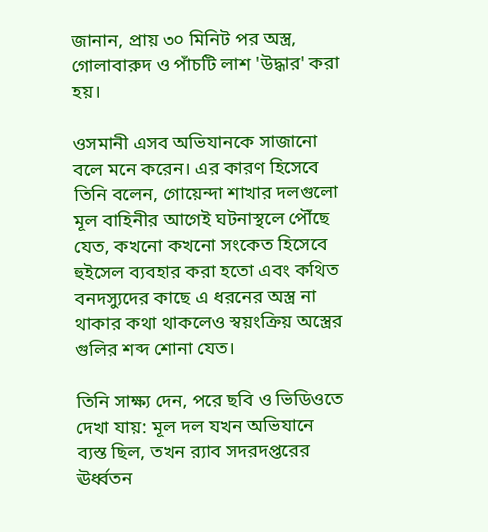জানান, প্রায় ৩০ মিনিট পর অস্ত্র, গোলাবারুদ ও পাঁচটি লাশ 'উদ্ধার' করা হয়।

ওসমানী এসব অভিযানকে সাজানো বলে মনে করেন। এর কারণ হিসেবে তিনি বলেন, গোয়েন্দা শাখার দলগুলো মূল বাহিনীর আগেই ঘটনাস্থলে পৌঁছে যেত, কখনো কখনো সংকেত হিসেবে হুইসেল ব্যবহার করা হতো এবং কথিত বনদস্যুদের কাছে এ ধরনের অস্ত্র না থাকার কথা থাকলেও স্বয়ংক্রিয় অস্ত্রের গুলির শব্দ শোনা যেত।

তিনি সাক্ষ্য দেন, পরে ছবি ও ভিডিওতে দেখা যায়: মূল দল যখন অভিযানে ব্যস্ত ছিল, তখন র‍্যাব সদরদপ্তরের ঊর্ধ্বতন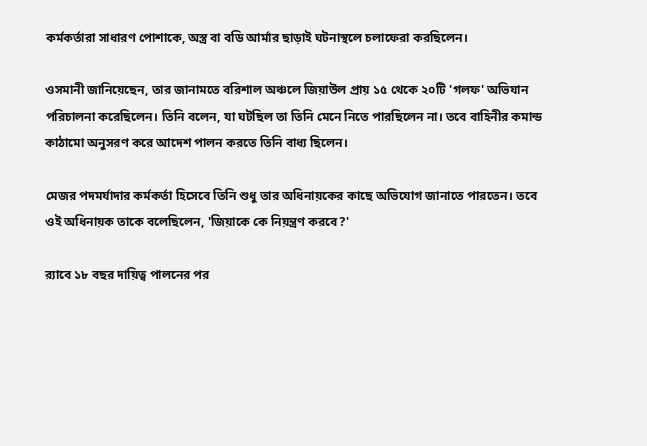কর্মকর্তারা সাধারণ পোশাকে, অস্ত্র বা বডি আর্মার ছাড়াই ঘটনাস্থলে চলাফেরা করছিলেন।

ওসমানী জানিয়েছেন, তার জানামতে বরিশাল অঞ্চলে জিয়াউল প্রায় ১৫ থেকে ২০টি 'গলফ' অভিযান পরিচালনা করেছিলেন। তিনি বলেন, যা ঘটছিল তা তিনি মেনে নিতে পারছিলেন না। তবে বাহিনীর কমান্ড কাঠামো অনুসরণ করে আদেশ পালন করতে তিনি বাধ্য ছিলেন।

মেজর পদমর্যাদার কর্মকর্তা হিসেবে তিনি শুধু তার অধিনায়কের কাছে অভিযোগ জানাতে পারতেন। তবে ওই অধিনায়ক তাকে বলেছিলেন, 'জিয়াকে কে নিয়ন্ত্রণ করবে?'

র‍্যাবে ১৮ বছর দায়িত্ব পালনের পর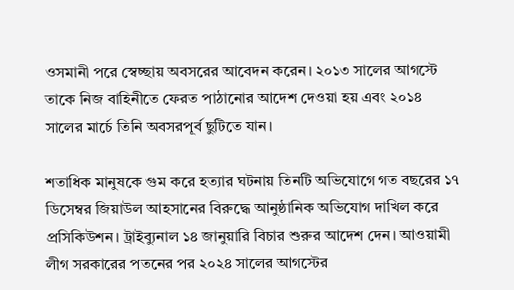ওসমানী পরে স্বেচ্ছায় অবসরের আবেদন করেন। ২০১৩ সালের আগস্টে তাকে নিজ বাহিনীতে ফেরত পাঠানোর আদেশ দেওয়া হয় এবং ২০১৪ সালের মার্চে তিনি অবসরপূর্ব ছুটিতে যান।

শতাধিক মানুষকে গুম করে হত্যার ঘটনায় তিনটি অভিযোগে গত বছরের ১৭ ডিসেম্বর জিয়াউল আহসানের বিরুদ্ধে আনুষ্ঠানিক অভিযোগ দাখিল করে প্রসিকিউশন। ট্রাইব্যুনাল ১৪ জানুয়ারি বিচার শুরুর আদেশ দেন। আওয়ামী লীগ সরকারের পতনের পর ২০২৪ সালের আগস্টের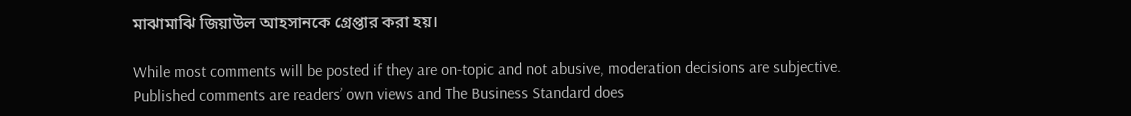মাঝামাঝি জিয়াউল আহসানকে গ্রেপ্তার করা হয়।

While most comments will be posted if they are on-topic and not abusive, moderation decisions are subjective. Published comments are readers’ own views and The Business Standard does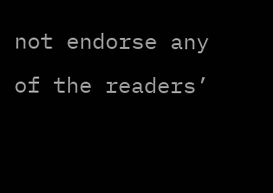not endorse any of the readers’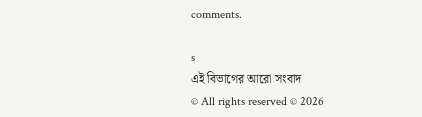comments.

s
এই বিভাগের আরো সংবাদ
© All rights reserved © 2026